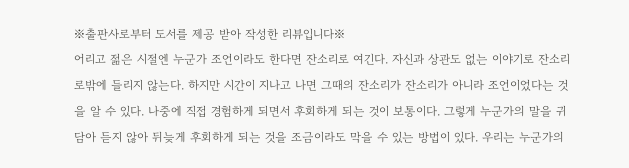※출판사로부터 도서를 제공 받아 작성한 리뷰입니다※
어리고 젊은 시절엔 누군가 조언이라도 한다면 잔소리로 여긴다. 자신과 상관도 없는 이야기로 잔소리로밖에 들리지 않는다. 하지만 시간이 지나고 나면 그때의 잔소리가 잔소리가 아니라 조언이었다는 것을 알 수 있다. 나중에 직접 경험하게 되면서 후회하게 되는 것이 보통이다. 그렇게 누군가의 말을 귀담아 듣지 않아 뒤늦게 후회하게 되는 것을 조금이라도 막을 수 있는 방법이 있다. 우리는 누군가의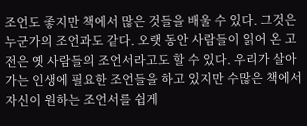조언도 좋지만 책에서 많은 것들을 배울 수 있다. 그것은 누군가의 조언과도 같다. 오랫 동안 사람들이 읽어 온 고전은 옛 사람들의 조언서라고도 할 수 있다. 우리가 살아가는 인생에 필요한 조언들을 하고 있지만 수많은 책에서 자신이 원하는 조언서를 쉽게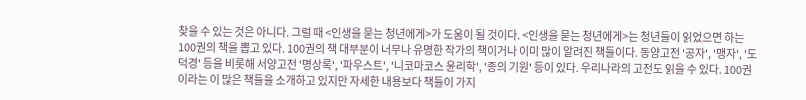찾을 수 있는 것은 아니다. 그럴 때 <인생을 묻는 청년에게>가 도움이 될 것이다. <인생을 묻는 청년에게>는 청년들이 읽었으면 하는 100권의 책을 뽑고 있다. 100권의 책 대부분이 너무나 유명한 작가의 책이거나 이미 많이 알려진 책들이다. 동양고전 '공자', '맹자', '도덕경' 등을 비롯해 서양고전 '명상록', '파우스트', '니코마코스 윤리학', '종의 기원' 등이 있다. 우리나라의 고전도 읽을 수 있다. 100권이라는 이 많은 책들을 소개하고 있지만 자세한 내용보다 책들이 가지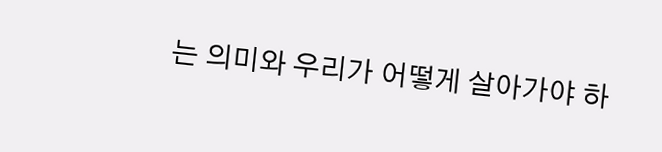는 의미와 우리가 어떻게 살아가야 하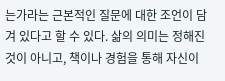는가라는 근본적인 질문에 대한 조언이 담겨 있다고 할 수 있다. 삶의 의미는 정해진 것이 아니고, 책이나 경험을 통해 자신이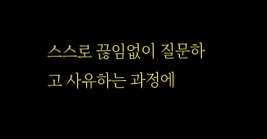스스로 끊임없이 질문하고 사유하는 과정에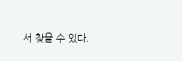서 찾을 수 있다.